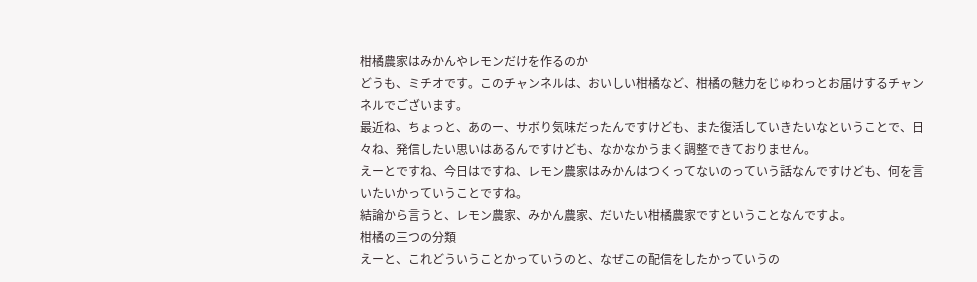柑橘農家はみかんやレモンだけを作るのか
どうも、ミチオです。このチャンネルは、おいしい柑橘など、柑橘の魅力をじゅわっとお届けするチャンネルでございます。
最近ね、ちょっと、あのー、サボり気味だったんですけども、また復活していきたいなということで、日々ね、発信したい思いはあるんですけども、なかなかうまく調整できておりません。
えーとですね、今日はですね、レモン農家はみかんはつくってないのっていう話なんですけども、何を言いたいかっていうことですね。
結論から言うと、レモン農家、みかん農家、だいたい柑橘農家ですということなんですよ。
柑橘の三つの分類
えーと、これどういうことかっていうのと、なぜこの配信をしたかっていうの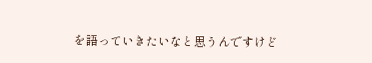を語っていきたいなと思うんですけど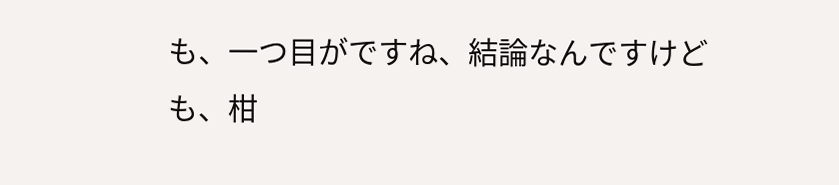も、一つ目がですね、結論なんですけども、柑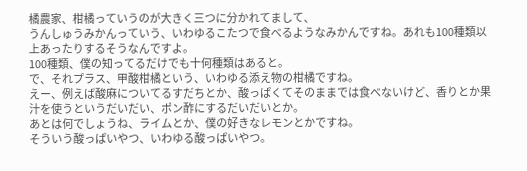橘農家、柑橘っていうのが大きく三つに分かれてまして、
うんしゅうみかんっていう、いわゆるこたつで食べるようなみかんですね。あれも100種類以上あったりするそうなんですよ。
100種類、僕の知ってるだけでも十何種類はあると。
で、それプラス、甲酸柑橘という、いわゆる添え物の柑橘ですね。
えー、例えば酸麻についてるすだちとか、酸っぱくてそのままでは食べないけど、香りとか果汁を使うというだいだい、ポン酢にするだいだいとか。
あとは何でしょうね、ライムとか、僕の好きなレモンとかですね。
そういう酸っぱいやつ、いわゆる酸っぱいやつ。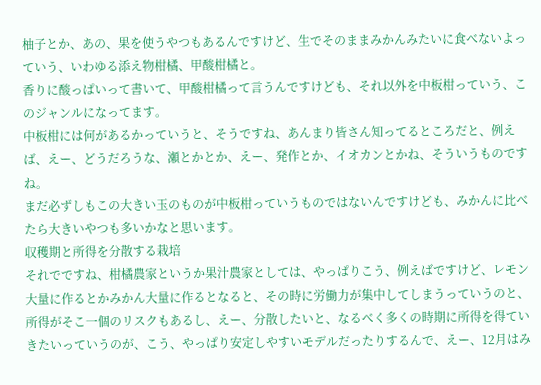柚子とか、あの、果を使うやつもあるんですけど、生でそのままみかんみたいに食べないよっていう、いわゆる添え物柑橘、甲酸柑橘と。
香りに酸っぱいって書いて、甲酸柑橘って言うんですけども、それ以外を中板柑っていう、このジャンルになってます。
中板柑には何があるかっていうと、そうですね、あんまり皆さん知ってるところだと、例えば、えー、どうだろうな、瀬とかとか、えー、発作とか、イオカンとかね、そういうものですね。
まだ必ずしもこの大きい玉のものが中板柑っていうものではないんですけども、みかんに比べたら大きいやつも多いかなと思います。
収穫期と所得を分散する栽培
それでですね、柑橘農家というか果汁農家としては、やっぱりこう、例えばですけど、レモン大量に作るとかみかん大量に作るとなると、その時に労働力が集中してしまうっていうのと、
所得がそこ一個のリスクもあるし、えー、分散したいと、なるべく多くの時期に所得を得ていきたいっていうのが、こう、やっぱり安定しやすいモデルだったりするんで、えー、12月はみ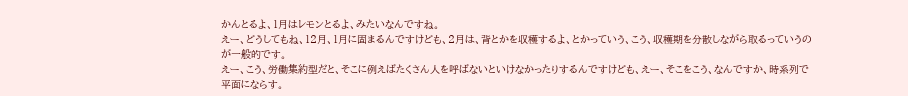かんとるよ、1月はレモンとるよ、みたいなんですね。
えー、どうしてもね、12月、1月に固まるんですけども、2月は、背とかを収穫するよ、とかっていう、こう、収穫期を分散しながら取るっていうのが一般的です。
えー、こう、労働集約型だと、そこに例えばたくさん人を呼ばないといけなかったりするんですけども、えー、そこをこう、なんですか、時系列で平面にならす。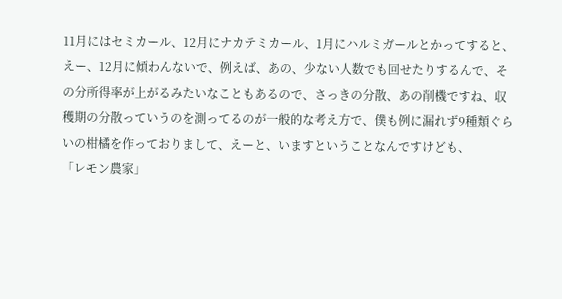11月にはセミカール、12月にナカテミカール、1月にハルミガールとかってすると、えー、12月に傾わんないで、例えば、あの、少ない人数でも回せたりするんで、その分所得率が上がるみたいなこともあるので、さっきの分散、あの削機ですね、収穫期の分散っていうのを測ってるのが一般的な考え方で、僕も例に漏れず9種類ぐらいの柑橘を作っておりまして、えーと、いますということなんですけども、
「レモン農家」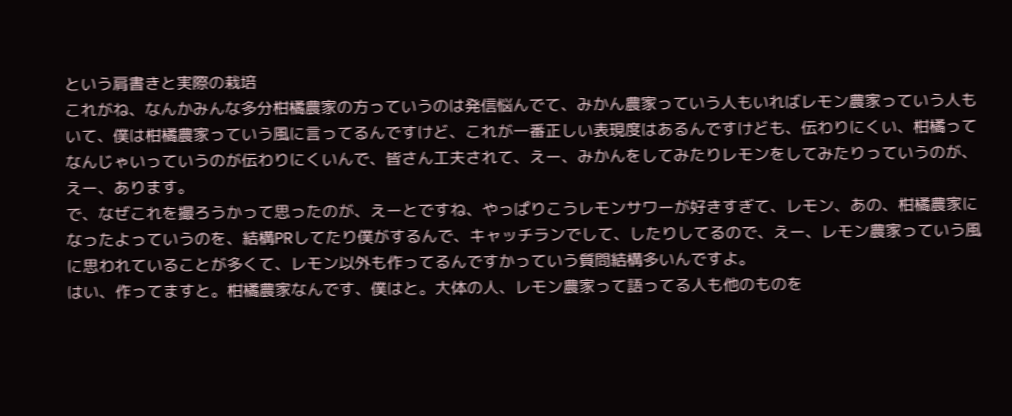という肩書きと実際の栽培
これがね、なんかみんな多分柑橘農家の方っていうのは発信悩んでて、みかん農家っていう人もいればレモン農家っていう人もいて、僕は柑橘農家っていう風に言ってるんですけど、これが一番正しい表現度はあるんですけども、伝わりにくい、柑橘ってなんじゃいっていうのが伝わりにくいんで、皆さん工夫されて、えー、みかんをしてみたりレモンをしてみたりっていうのが、えー、あります。
で、なぜこれを撮ろうかって思ったのが、えーとですね、やっぱりこうレモンサワーが好きすぎて、レモン、あの、柑橘農家になったよっていうのを、結構PRしてたり僕がするんで、キャッチランでして、したりしてるので、えー、レモン農家っていう風に思われていることが多くて、レモン以外も作ってるんですかっていう質問結構多いんですよ。
はい、作ってますと。柑橘農家なんです、僕はと。大体の人、レモン農家って語ってる人も他のものを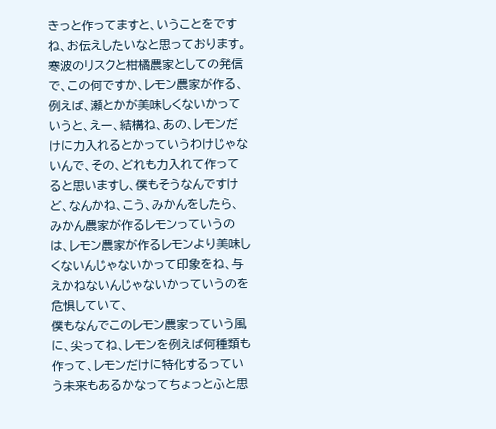きっと作ってますと、いうことをですね、お伝えしたいなと思っております。
寒波のリスクと柑橘農家としての発信
で、この何ですか、レモン農家が作る、例えば、瀬とかが美味しくないかっていうと、えー、結構ね、あの、レモンだけに力入れるとかっていうわけじゃないんで、その、どれも力入れて作ってると思いますし、僕もそうなんですけど、なんかね、こう、みかんをしたら、みかん農家が作るレモンっていうのは、レモン農家が作るレモンより美味しくないんじゃないかって印象をね、与えかねないんじゃないかっていうのを危惧していて、
僕もなんでこのレモン農家っていう風に、尖ってね、レモンを例えば何種類も作って、レモンだけに特化するっていう未来もあるかなってちょっとふと思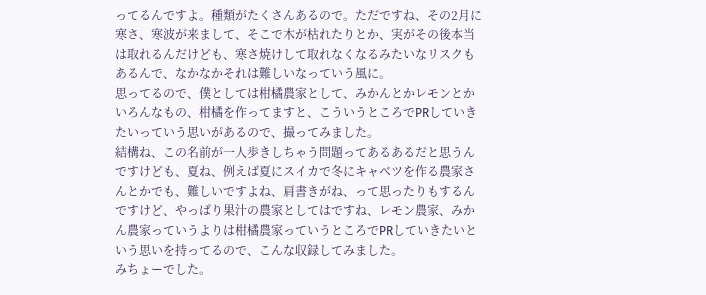ってるんですよ。種類がたくさんあるので。ただですね、その2月に寒さ、寒波が来まして、そこで木が枯れたりとか、実がその後本当は取れるんだけども、寒さ焼けして取れなくなるみたいなリスクもあるんで、なかなかそれは難しいなっていう風に。
思ってるので、僕としては柑橘農家として、みかんとかレモンとかいろんなもの、柑橘を作ってますと、こういうところでPRしていきたいっていう思いがあるので、撮ってみました。
結構ね、この名前が一人歩きしちゃう問題ってあるあるだと思うんですけども、夏ね、例えば夏にスイカで冬にキャベツを作る農家さんとかでも、難しいですよね、肩書きがね、って思ったりもするんですけど、やっぱり果汁の農家としてはですね、レモン農家、みかん農家っていうよりは柑橘農家っていうところでPRしていきたいという思いを持ってるので、こんな収録してみました。
みちょーでした。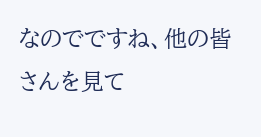なのでですね、他の皆さんを見て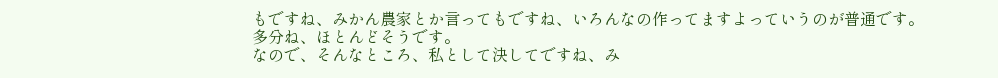もですね、みかん農家とか言ってもですね、いろんなの作ってますよっていうのが普通です。
多分ね、ほとんどそうです。
なので、そんなところ、私として決してですね、み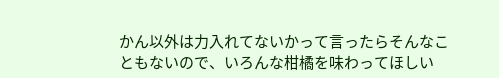かん以外は力入れてないかって言ったらそんなこともないので、いろんな柑橘を味わってほしい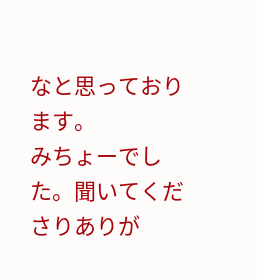なと思っております。
みちょーでした。聞いてくださりありが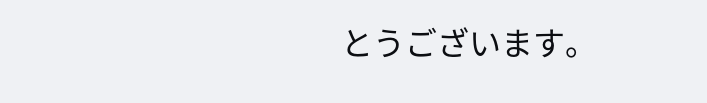とうございます。